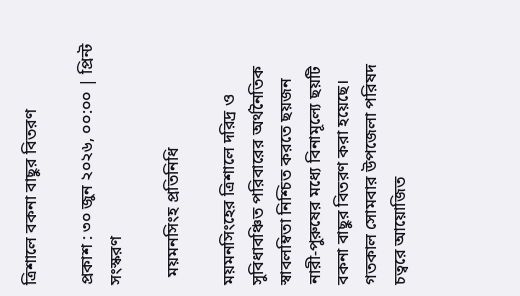ত্রিশালে বকনা বাছুর বিতরণ

প্রকাশ : ৩০ জুন ২০২৬, ০০:০০ | প্রিন্ট সংস্করণ

  ময়মনসিংহ প্রতিনিধি

ময়মনসিংহের ত্রিশালে দরিদ্র ও সুবিধাবঞ্চিত পরিবারের অর্থনৈতিক স্বাবলম্বিতা নিশ্চিত করতে ছয়জন নারী-পুরুষের মধ্যে বিনামূল্যে ছয়টি বকনা বাছুর বিতরণ করা হয়েছে। গতকাল সোমবার উপজেলা পরিষদ চত্বরে আয়োজিত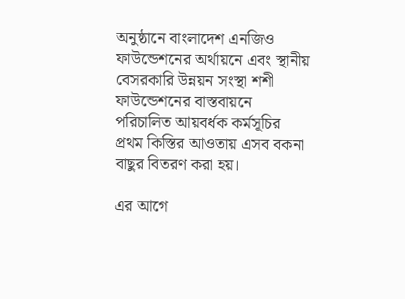অনুষ্ঠানে বাংলাদেশ এনজিও ফাউন্ডেশনের অর্থায়নে এবং স্থানীয় বেসরকারি উন্নয়ন সংস্থা শশী ফাউন্ডেশনের বাস্তবায়নে পরিচালিত আয়বর্ধক কর্মসূচির প্রথম কিস্তির আওতায় এসব বকনা বাছুর বিতরণ করা হয়।

এর আগে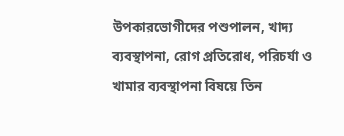উপকারভোগীদের পশুপালন, খাদ্য ব্যবস্থাপনা, রোগ প্রতিরোধ, পরিচর্যা ও খামার ব্যবস্থাপনা বিষয়ে তিন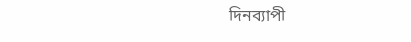দিনব্যাপী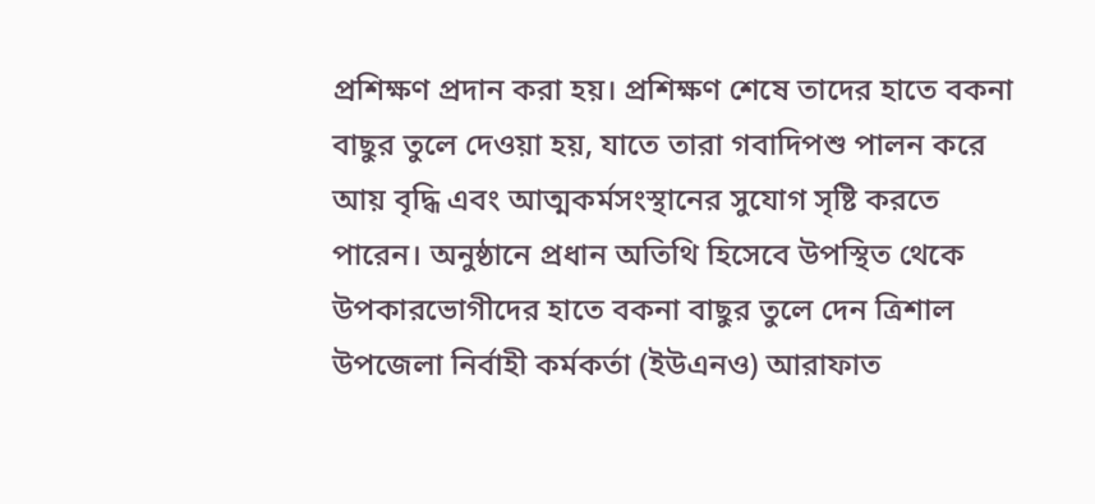প্রশিক্ষণ প্রদান করা হয়। প্রশিক্ষণ শেষে তাদের হাতে বকনা বাছুর তুলে দেওয়া হয়, যাতে তারা গবাদিপশু পালন করে আয় বৃদ্ধি এবং আত্মকর্মসংস্থানের সুযোগ সৃষ্টি করতে পারেন। অনুষ্ঠানে প্রধান অতিথি হিসেবে উপস্থিত থেকে উপকারভোগীদের হাতে বকনা বাছুর তুলে দেন ত্রিশাল উপজেলা নির্বাহী কর্মকর্তা (ইউএনও) আরাফাত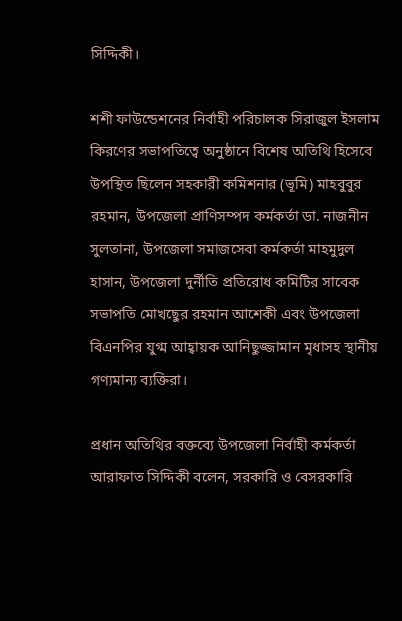সিদ্দিকী।

শশী ফাউন্ডেশনের নির্বাহী পরিচালক সিরাজুল ইসলাম কিরণের সভাপতিত্বে অনুষ্ঠানে বিশেষ অতিথি হিসেবে উপস্থিত ছিলেন সহকারী কমিশনার (ভূমি) মাহবুবুর রহমান, উপজেলা প্রাণিসম্পদ কর্মকর্তা ডা. নাজনীন সুলতানা, উপজেলা সমাজসেবা কর্মকর্তা মাহমুদুল হাসান, উপজেলা দুর্নীতি প্রতিরোধ কমিটির সাবেক সভাপতি মোখছেুর রহমান আশেকী এবং উপজেলা বিএনপির যুগ্ম আহ্বায়ক আনিছুজ্জামান মৃধাসহ স্থানীয় গণ্যমান্য ব্যক্তিরা।

প্রধান অতিথির বক্তব্যে উপজেলা নির্বাহী কর্মকর্তা আরাফাত সিদ্দিকী বলেন, সরকারি ও বেসরকারি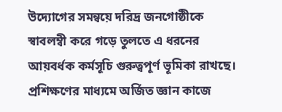উদ্যোগের সমন্বয়ে দরিদ্র জনগোষ্ঠীকে স্বাবলম্বী করে গড়ে তুলতে এ ধরনের আয়বর্ধক কর্মসূচি গুরুত্বপূর্ণ ভূমিকা রাখছে। প্রশিক্ষণের মাধ্যমে অর্জিত জ্ঞান কাজে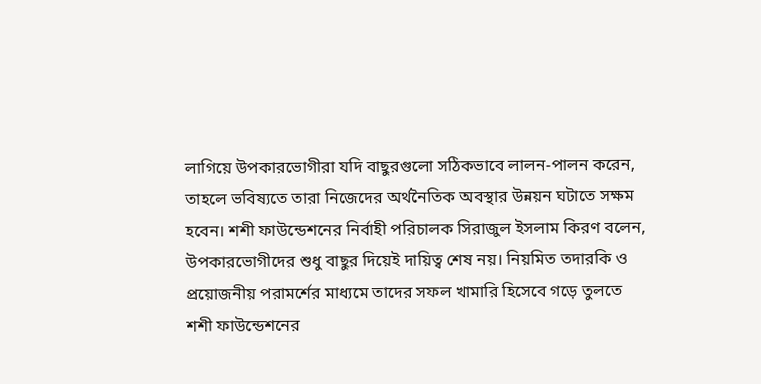লাগিয়ে উপকারভোগীরা যদি বাছুরগুলো সঠিকভাবে লালন-পালন করেন, তাহলে ভবিষ্যতে তারা নিজেদের অর্থনৈতিক অবস্থার উন্নয়ন ঘটাতে সক্ষম হবেন। শশী ফাউন্ডেশনের নির্বাহী পরিচালক সিরাজুল ইসলাম কিরণ বলেন, উপকারভোগীদের শুধু বাছুর দিয়েই দায়িত্ব শেষ নয়। নিয়মিত তদারকি ও প্রয়োজনীয় পরামর্শের মাধ্যমে তাদের সফল খামারি হিসেবে গড়ে তুলতে শশী ফাউন্ডেশনের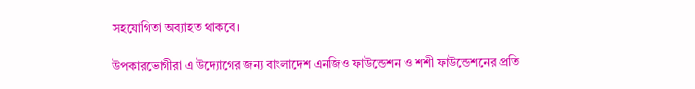সহযোগিতা অব্যাহত থাকবে।

উপকারভোগীরা এ উদ্যোগের জন্য বাংলাদেশ এনজিও ফাউন্ডেশন ও শশী ফাউন্ডেশনের প্রতি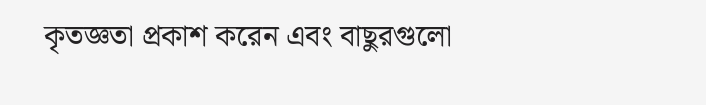কৃতজ্ঞতা প্রকাশ করেন এবং বাছুরগুলো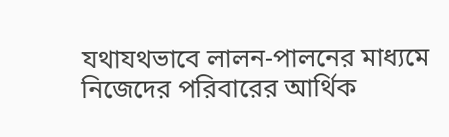যথাযথভাবে লালন-পালনের মাধ্যমে নিজেদের পরিবারের আর্থিক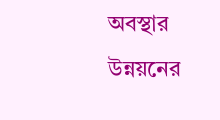অবস্থার উন্নয়নের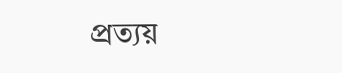প্রত্যয়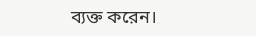ব্যক্ত করেন।